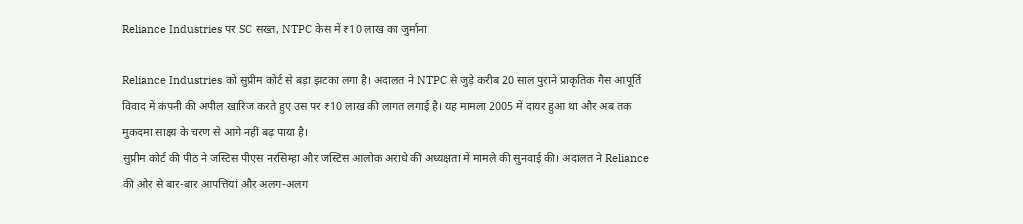Reliance Industries पर SC सख्त, NTPC केस में ₹10 लाख का जुर्माना

Reliance Industries को सुप्रीम कोर्ट से बड़ा झटका लगा है। अदालत ने NTPC से जुड़े करीब 20 साल पुराने प्राकृतिक गैस आपूर्ति विवाद में कंपनी की अपील खारिज करते हुए उस पर ₹10 लाख की लागत लगाई है। यह मामला 2005 में दायर हुआ था और अब तक मुकदमा साक्ष्य के चरण से आगे नहीं बढ़ पाया है।
सुप्रीम कोर्ट की पीठ ने जस्टिस पीएस नरसिम्हा और जस्टिस आलोक अराधे की अध्यक्षता में मामले की सुनवाई की। अदालत ने Reliance की ओर से बार-बार आपत्तियां और अलग-अलग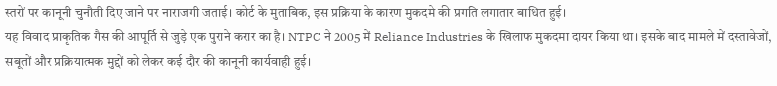स्तरों पर कानूनी चुनौती दिए जाने पर नाराजगी जताई। कोर्ट के मुताबिक, इस प्रक्रिया के कारण मुकदमे की प्रगति लगातार बाधित हुई।
यह विवाद प्राकृतिक गैस की आपूर्ति से जुड़े एक पुराने करार का है। NTPC ने 2005 में Reliance Industries के खिलाफ मुकदमा दायर किया था। इसके बाद मामले में दस्तावेजों, सबूतों और प्रक्रियात्मक मुद्दों को लेकर कई दौर की कानूनी कार्यवाही हुई।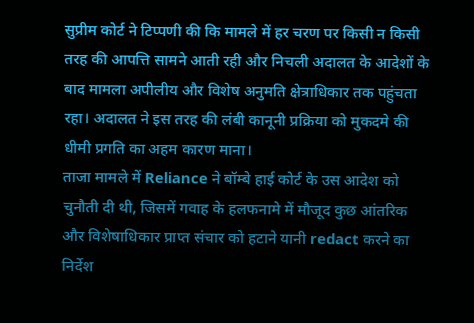सुप्रीम कोर्ट ने टिप्पणी की कि मामले में हर चरण पर किसी न किसी तरह की आपत्ति सामने आती रही और निचली अदालत के आदेशों के बाद मामला अपीलीय और विशेष अनुमति क्षेत्राधिकार तक पहुंचता रहा। अदालत ने इस तरह की लंबी कानूनी प्रक्रिया को मुकदमे की धीमी प्रगति का अहम कारण माना।
ताजा मामले में Reliance ने बॉम्बे हाई कोर्ट के उस आदेश को चुनौती दी थी, जिसमें गवाह के हलफनामे में मौजूद कुछ आंतरिक और विशेषाधिकार प्राप्त संचार को हटाने यानी redact करने का निर्देश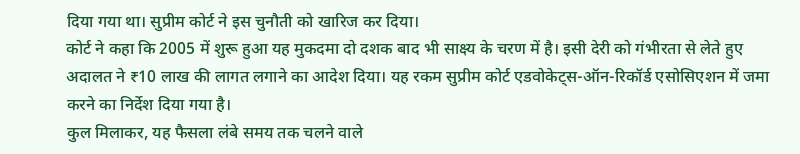दिया गया था। सुप्रीम कोर्ट ने इस चुनौती को खारिज कर दिया।
कोर्ट ने कहा कि 2005 में शुरू हुआ यह मुकदमा दो दशक बाद भी साक्ष्य के चरण में है। इसी देरी को गंभीरता से लेते हुए अदालत ने ₹10 लाख की लागत लगाने का आदेश दिया। यह रकम सुप्रीम कोर्ट एडवोकेट्स-ऑन-रिकॉर्ड एसोसिएशन में जमा करने का निर्देश दिया गया है।
कुल मिलाकर, यह फैसला लंबे समय तक चलने वाले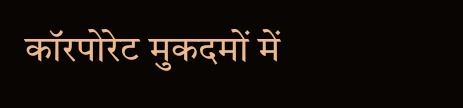कॉरपोरेट मुकदमों में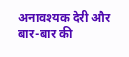अनावश्यक देरी और बार-बार की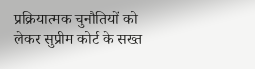प्रक्रियात्मक चुनौतियों को लेकर सुप्रीम कोर्ट के सख्त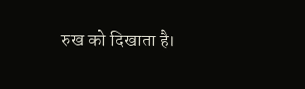रुख को दिखाता है।